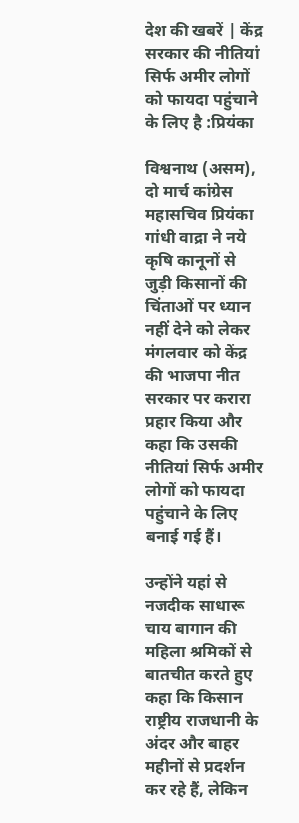देश की खबरें | केंद्र सरकार की नीतियां सिर्फ अमीर लोगों को फायदा पहुंचाने के लिए है :प्रियंका

विश्वनाथ (असम), दो मार्च कांग्रेस महासचिव प्रियंका गांधी वाद्रा ने नये कृषि कानूनों से जुड़ी किसानों की चिंताओं पर ध्यान नहीं देने को लेकर मंगलवार को केंद्र की भाजपा नीत सरकार पर करारा प्रहार किया और कहा कि उसकी नीतियां सिर्फ अमीर लोगों को फायदा पहुंचाने के लिए बनाई गई हैं।

उन्होंने यहां से नजदीक साधारू चाय बागान की महिला श्रमिकों से बातचीत करते हुए कहा कि किसान राष्ट्रीय राजधानी के अंदर और बाहर महीनों से प्रदर्शन कर रहे हैं, लेकिन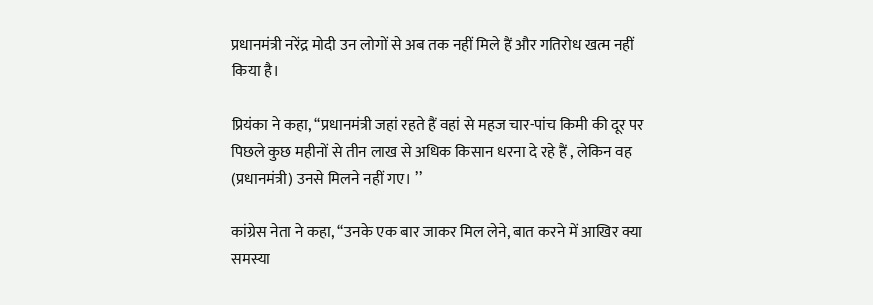प्रधानमंत्री नरेंद्र मोदी उन लोगों से अब तक नहीं मिले हैं और गतिरोध खत्म नहीं किया है।

प्रियंका ने कहा, ‘‘प्रधानमंत्री जहां रहते हैं वहां से महज चार-पांच किमी की दूर पर पिछले कुछ महीनों से तीन लाख से अधिक किसान धरना दे रहे हैं , लेकिन वह (प्रधानमंत्री) उनसे मिलने नहीं गए। ’’

कांग्रेस नेता ने कहा, ‘‘उनके एक बार जाकर मिल लेने, बात करने में आखिर क्या समस्या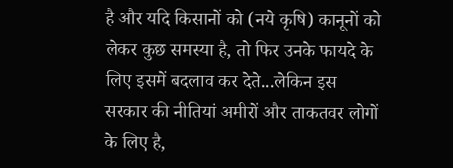है और यदि किसानों को (नये कृषि) कानूनों को लेकर कुछ समस्या है, तो फिर उनके फायदे के लिए इसमें बदलाव कर देते...लेकिन इस सरकार की नीतियां अमीरों और ताकतवर लोगों के लिए है,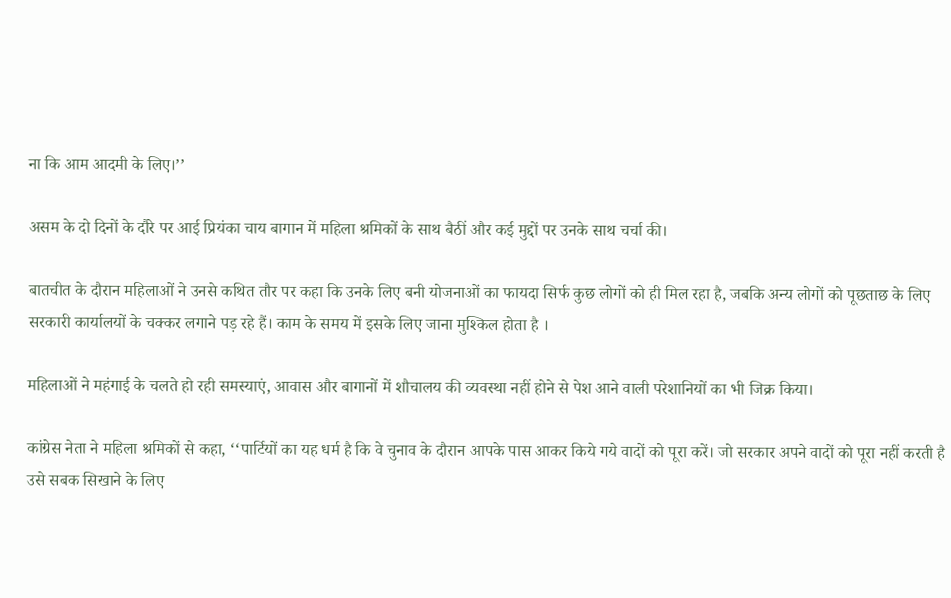ना कि आम आदमी के लिए।’’

असम के दो दिनों के दौरे पर आई प्रियंका चाय बागान में महिला श्रमिकों के साथ बैठीं और कई मुद्दों पर उनके साथ चर्चा की।

बातचीत के दौरान महिलाओं ने उनसे कथित तौर पर कहा कि उनके लिए बनी योजनाओं का फायदा सिर्फ कुछ लोगों को ही मिल रहा है, जबकि अन्य लोगों को पूछताछ के लिए सरकारी कार्यालयों के चक्कर लगाने पड़ रहे हैं। काम के समय में इसके लिए जाना मुश्किल होता है ।

महिलाओं ने महंगाई के चलते हो रही समस्याएं, आवास और बागानों में शौचालय की व्यवस्था नहीं होने से पेश आने वाली परेशानियों का भी जिक्र किया।

कांग्रेस नेता ने महिला श्रमिकों से कहा, ‘‘पार्टियों का यह धर्म है कि वे चुनाव के दौरान आपके पास आकर किये गये वादों को पूरा करें। जो सरकार अपने वादों को पूरा नहीं करती है उसे सबक सिखाने के लिए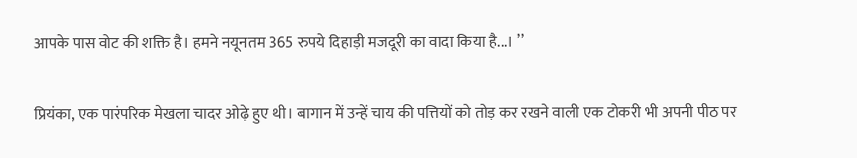आपके पास वोट की शक्ति है। हमने नयूनतम 365 रुपये दिहाड़ी मजदूरी का वादा किया है...। ’’

प्रियंका, एक पारंपरिक मेखला चादर ओढ़े हुए थी। बागान में उन्हें चाय की पत्तियों को तोड़ कर रखने वाली एक टोकरी भी अपनी पीठ पर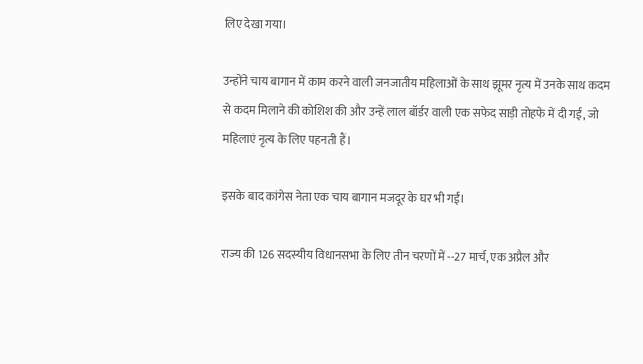लिए देखा गया।

उन्होंने चाय बागान में काम करने वाली जनजातीय महिलाओं के साथ झूमर नृत्य में उनके साथ कदम से कदम मिलाने की कोशिश की और उन्हें लाल बॉर्डर वाली एक सफेद साड़ी तोहफे में दी गई, जो महिलाएं नृत्य के लिए पहनती हैं।

इसके बाद कांगेस नेता एक चाय बागान मजदूर के घर भी गईं।

राज्य की 126 सदस्यीय विधानसभा के लिए तीन चरणों में --27 मार्च, एक अप्रैल और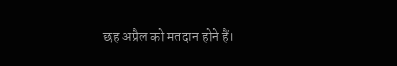छह अप्रैल को मतदान होने हैं।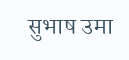सुभाष उमा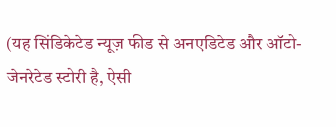(यह सिंडिकेटेड न्यूज़ फीड से अनएडिटेड और ऑटो-जेनरेटेड स्टोरी है, ऐसी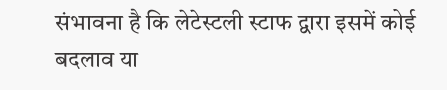संभावना है कि लेटेस्टली स्टाफ द्वारा इसमें कोई बदलाव या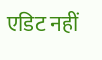एडिट नहीं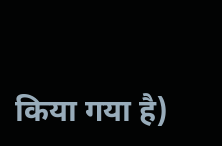किया गया है)